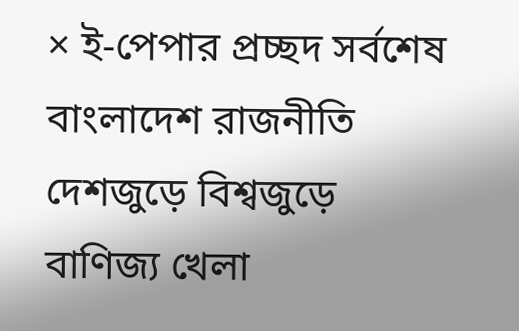× ই-পেপার প্রচ্ছদ সর্বশেষ বাংলাদেশ রাজনীতি দেশজুড়ে বিশ্বজুড়ে বাণিজ্য খেলা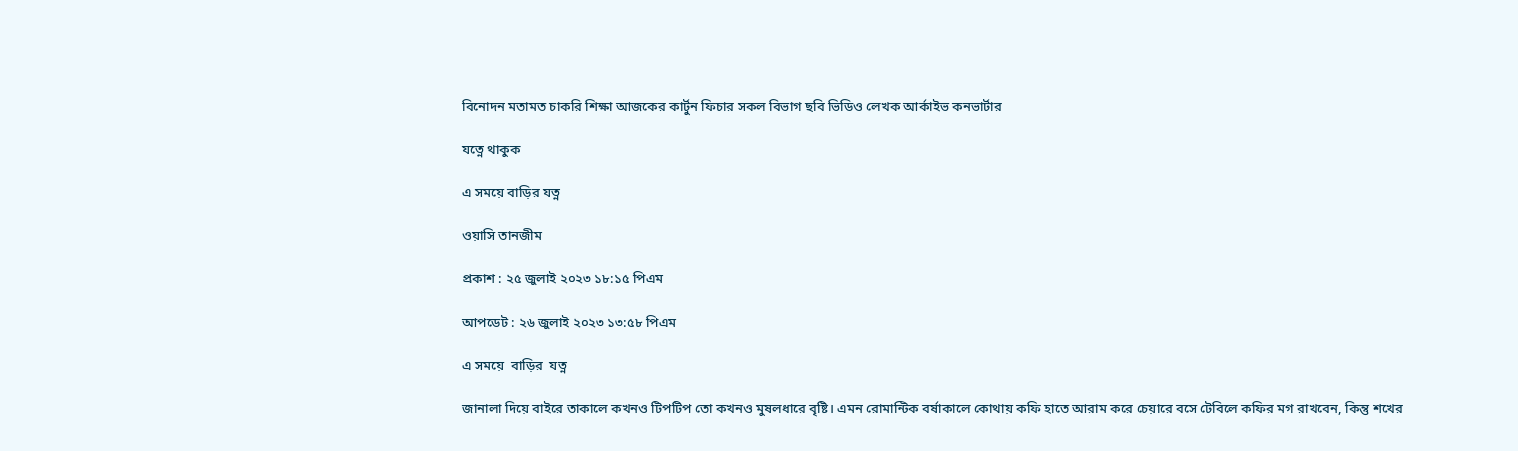বিনোদন মতামত চাকরি শিক্ষা আজকের কার্টুন ফিচার সকল বিভাগ ছবি ভিডিও লেখক আর্কাইভ কনভার্টার

যত্নে থাকুক

এ সময়ে বাড়ির যত্ন

ওয়াসি তানজীম

প্রকাশ : ২৫ জুলাই ২০২৩ ১৮:১৫ পিএম

আপডেট : ২৬ জুলাই ২০২৩ ১৩:৫৮ পিএম

এ সময়ে  বাড়ির  যত্ন

জানালা দিয়ে বাইরে তাকালে কখনও টিপটিপ তো কখনও মুষলধারে বৃষ্টি। এমন রোমান্টিক বর্ষাকালে কোথায় কফি হাতে আরাম করে চেয়ারে বসে টেবিলে কফির মগ রাখবেন, কিন্তু শখের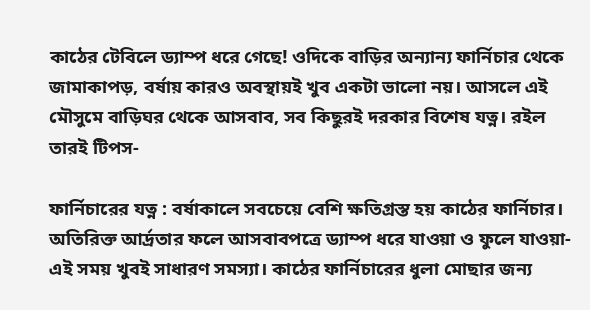কাঠের টেবিলে ড্যাম্প ধরে গেছে! ওদিকে বাড়ির অন্যান্য ফার্নিচার থেকে জামাকাপড়, বর্ষায় কারও অবস্থায়ই খুব একটা ভালো নয়। আসলে এই মৌসুমে বাড়িঘর থেকে আসবাব, সব কিছুরই দরকার বিশেষ যত্ন। রইল তারই টিপস-

ফার্নিচারের যত্ন : বর্ষাকালে সবচেয়ে বেশি ক্ষতিগ্রস্ত হয় কাঠের ফার্নিচার। অতিরিক্ত আর্দ্রতার ফলে আসবাবপত্রে ড্যাম্প ধরে যাওয়া ও ফুলে যাওয়া- এই সময় খুবই সাধারণ সমস্যা। কাঠের ফার্নিচারের ধুলা মোছার জন্য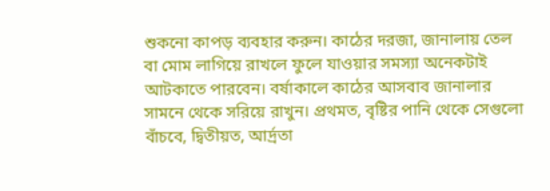শুকনো কাপড় ব্যবহার করুন। কাঠের দরজা, জানালায় তেল বা মোম লাগিয়ে রাখলে ফুলে যাওয়ার সমস্যা অনেকটাই আটকাতে পারবেন। বর্ষাকালে কাঠের আসবাব জানালার সামনে থেকে সরিয়ে রাখুন। প্রথমত, বৃষ্টির পানি থেকে সেগুলো বাঁচবে, দ্বিতীয়ত, আর্দ্রতা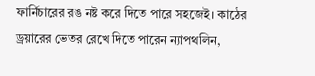ফার্নিচারের রঙ নষ্ট করে দিতে পারে সহজেই। কাঠের ড্রয়ারের ভেতর রেখে দিতে পারেন ন্যাপথলিন,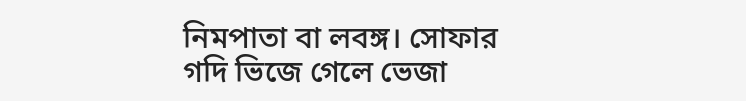নিমপাতা বা লবঙ্গ। সোফার গদি ভিজে গেলে ভেজা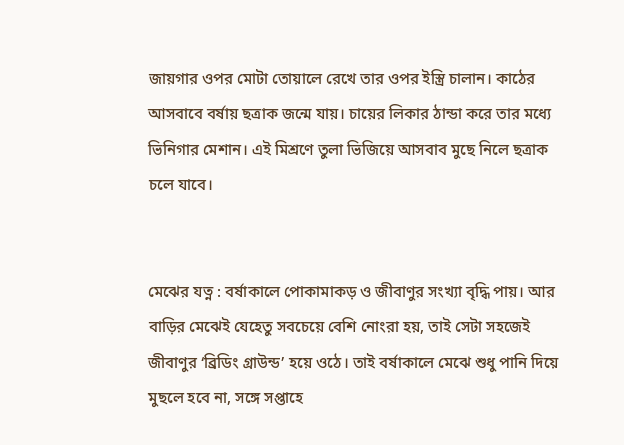জায়গার ওপর মোটা তোয়ালে রেখে তার ওপর ইস্ত্রি চালান। কাঠের আসবাবে বর্ষায় ছত্রাক জন্মে যায়। চায়ের লিকার ঠান্ডা করে তার মধ্যে ভিনিগার মেশান। এই মিশ্রণে তুলা ভিজিয়ে আসবাব মুছে নিলে ছত্রাক চলে যাবে।


মেঝের যত্ন : বর্ষাকালে পোকামাকড় ও জীবাণুর সংখ্যা বৃদ্ধি পায়। আর বাড়ির মেঝেই যেহেতু সবচেয়ে বেশি নোংরা হয়, তাই সেটা সহজেই জীবাণুর ‘ব্রিডিং গ্রাউন্ড’ হয়ে ওঠে। তাই বর্ষাকালে মেঝে শুধু পানি দিয়ে মুছলে হবে না, সঙ্গে সপ্তাহে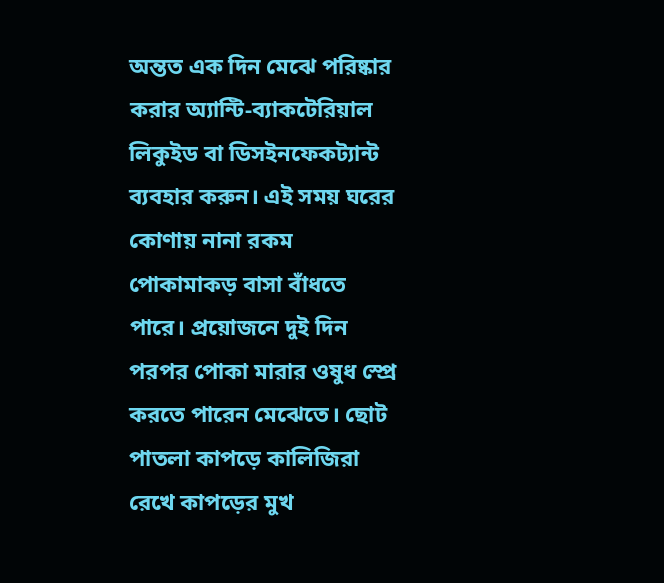অন্তত এক দিন মেঝে পরিষ্কার করার অ্যান্টি-ব্যাকটেরিয়াল লিকুইড বা ডিসইনফেকট্যান্ট ব্যবহার করুন। এই সময় ঘরের কোণায় নানা রকম পোকামাকড় বাসা বাঁধতে পারে। প্রয়োজনে দুই দিন পরপর পোকা মারার ওষুধ স্প্রে করতে পারেন মেঝেতে। ছোট পাতলা কাপড়ে কালিজিরা রেখে কাপড়ের মুখ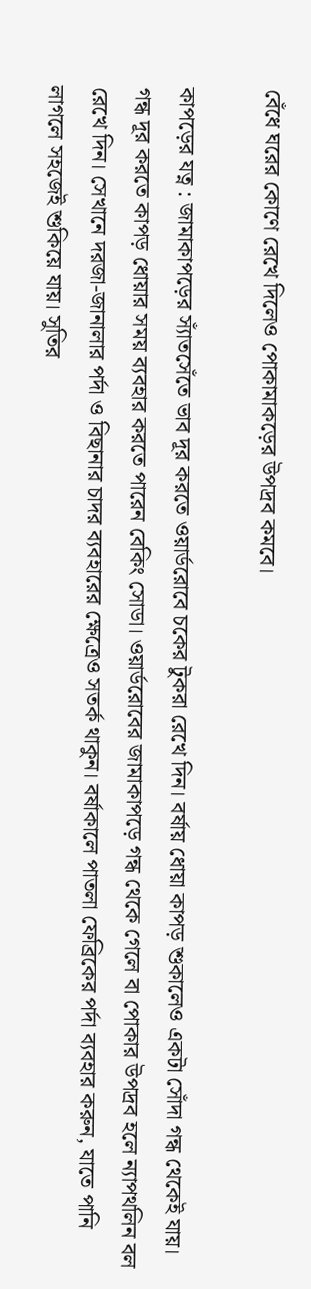বেঁধে ঘরের কোণে রেখে দিলেও পোকামাকড়ের উপদ্রব কমবে।

কাপড়ের যত্ন : জামাকাপড়ের স্যাঁতসেঁতে ভাব দূর করতে ওয়ার্ডরোবে চকের টুকরা রেখে দিন। বর্ষায় ধোয়া কাপড় শুকালেও একটা সোঁদা গন্ধ থেকেই যায়। গন্ধ দূর করতে কাপড় ধোয়ার সময় ব্যবহার করতে পারেন বেকিং সোডা। ওয়ার্ডরোবের জামাকাপড়ে গন্ধ থেকে গেলে বা পোকার উপদ্রব হলে ন্যাপথলিন বল রেখে দিন। সেখানে দরজা-জানালার পর্দা ও বিছানার চাদর ব্যবহারের ক্ষেত্রেও সতর্ক থাকুন। বর্ষাকালে পাতলা ফেব্রিকের পর্দা ব্যবহার করুন, যাতে পানি লাগলে সহজেই শুকিয়ে যায়। সুতির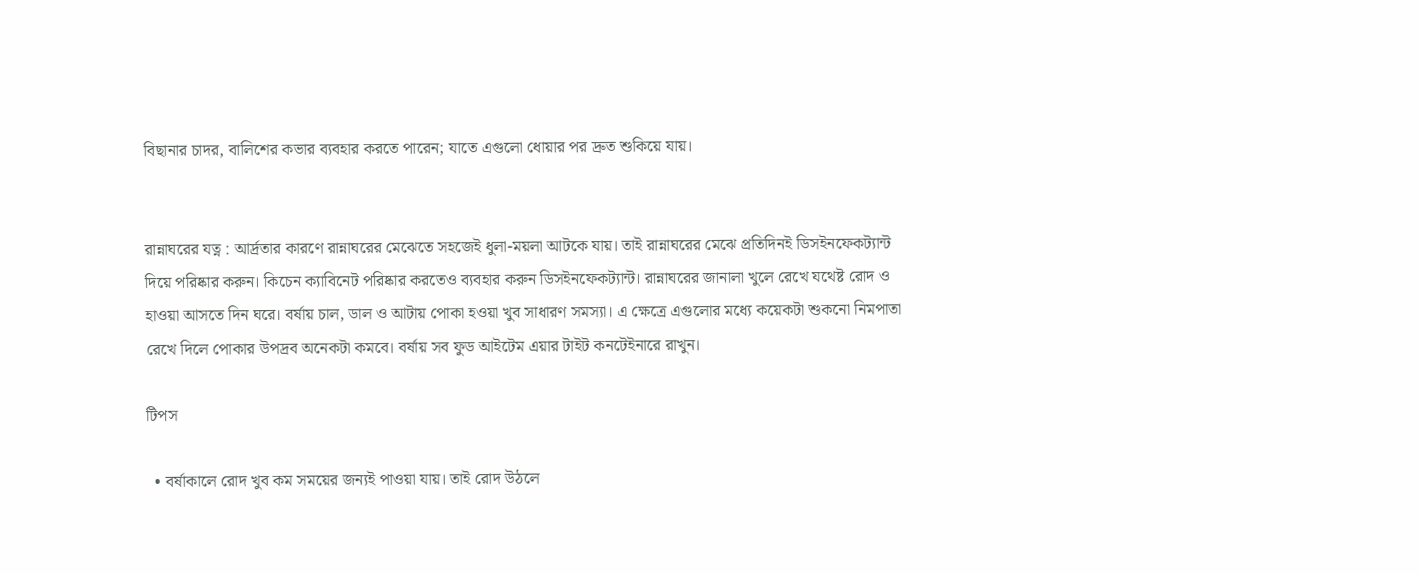বিছানার চাদর, বালিশের কভার ব্যবহার করতে পারেন; যাতে এগুলো ধোয়ার পর দ্রুত শুকিয়ে যায়।


রান্নাঘরের যত্ন : আর্দ্রতার কারণে রান্নাঘরের মেঝেতে সহজেই ধুলা-ময়লা আটকে যায়। তাই রান্নাঘরের মেঝে প্রতিদিনই ডিসইনফেকট্যান্ট দিয়ে পরিষ্কার করুন। কিচেন ক্যাবিনেট পরিষ্কার করতেও ব্যবহার করুন ডিসইনফেকট্যান্ট। রান্নাঘরের জানালা খুলে রেখে যথেষ্ট রোদ ও হাওয়া আসতে দিন ঘরে। বর্ষায় চাল, ডাল ও আটায় পোকা হওয়া খুব সাধারণ সমস্যা। এ ক্ষেত্রে এগুলোর মধ্যে কয়েকটা শুকনো নিমপাতা রেখে দিলে পোকার উপদ্রব অনেকটা কমবে। বর্ষায় সব ফুড আইটেম এয়ার টাইট কনটেইনারে রাখুন।

টিপস

  • বর্ষাকালে রোদ খুব কম সময়ের জন্যই পাওয়া যায়। তাই রোদ উঠলে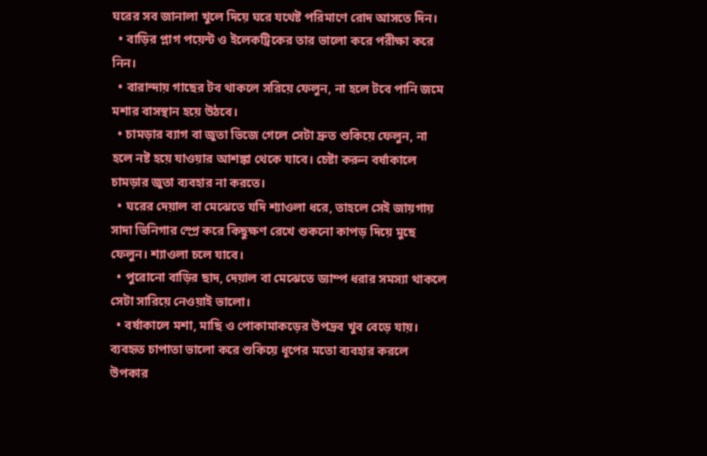ঘরের সব জানালা খুলে দিয়ে ঘরে যথেষ্ট পরিমাণে রোদ আসতে দিন।
  • বাড়ির প্লাগ পয়েন্ট ও ইলেকট্রিকের তার ভালো করে পরীক্ষা করে নিন।
  • বারান্দায় গাছের টব থাকলে সরিয়ে ফেলুন, না হলে টবে পানি জমে মশার বাসস্থান হয়ে উঠবে।
  • চামড়ার ব্যাগ বা জুতা ভিজে গেলে সেটা দ্রুত শুকিয়ে ফেলুন, না হলে নষ্ট হয়ে যাওয়ার আশঙ্কা থেকে যাবে। চেষ্টা করুন বর্ষাকালে চামড়ার জুতা ব্যবহার না করতে।
  • ঘরের দেয়াল বা মেঝেতে যদি শ্যাওলা ধরে, তাহলে সেই জায়গায় সাদা ভিনিগার স্প্রে করে কিছুক্ষণ রেখে শুকনো কাপড় দিয়ে মুছে ফেলুন। শ্যাওলা চলে যাবে।
  • পুরোনো বাড়ির ছাদ, দেয়াল বা মেঝেতে ড্যাম্প ধরার সমস্যা থাকলে সেটা সারিয়ে নেওয়াই ভালো।
  • বর্ষাকালে মশা, মাছি ও পোকামাকড়ের উপদ্রব খুব বেড়ে যায়। ব্যবহৃত চাপাতা ভালো করে শুকিয়ে ধূপের মতো ব্যবহার করলে উপকার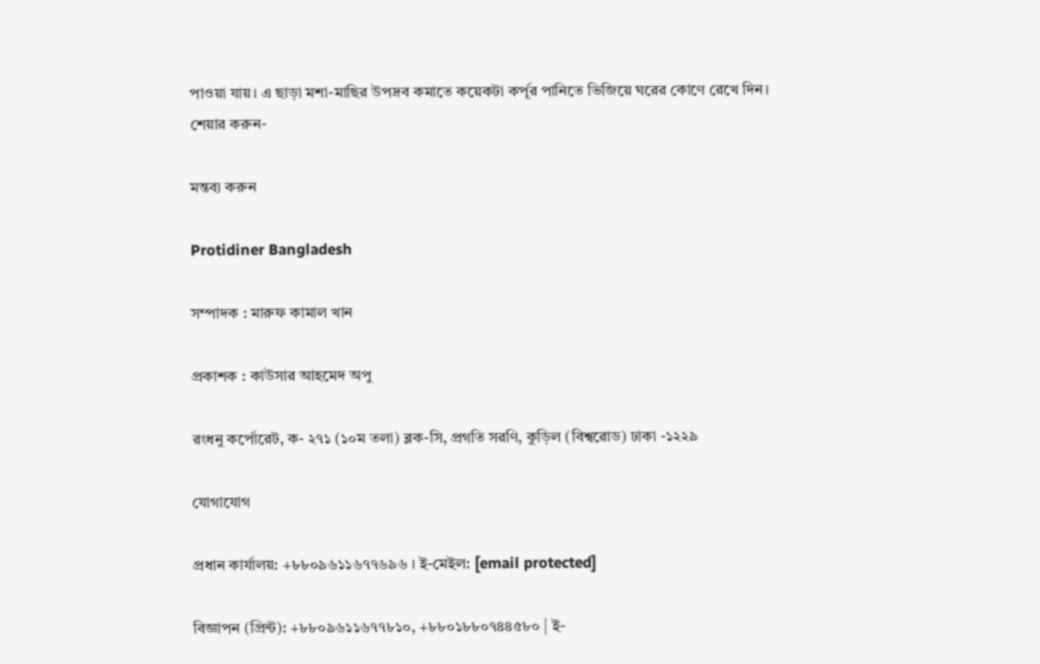পাওয়া যায়। এ ছাড়া মশা-মাছির উপদ্রব কমাতে কয়েকটা কর্পূর পানিতে ভিজিয়ে ঘরের কোণে রেখে দিন।
শেয়ার করুন-

মন্তব্য করুন

Protidiner Bangladesh

সম্পাদক : মারুফ কামাল খান

প্রকাশক : কাউসার আহমেদ অপু

রংধনু কর্পোরেট, ক- ২৭১ (১০ম তলা) ব্লক-সি, প্রগতি সরণি, কুড়িল (বিশ্বরোড) ঢাকা -১২২৯

যোগাযোগ

প্রধান কার্যালয়: +৮৮০৯৬১১৬৭৭৬৯৬ । ই-মেইল: [email protected]

বিজ্ঞাপন (প্রিন্ট): +৮৮০৯৬১১৬৭৭৮১০, +৮৮০১৮৮০৭৪৪৫৮০ | ই-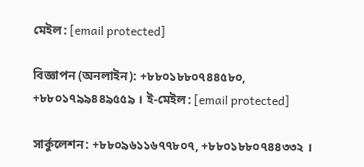মেইল: [email protected]

বিজ্ঞাপন (অনলাইন): +৮৮০১৮৮০৭৪৪৫৮০, +৮৮০১৭৯৯৪৪৯৫৫৯ । ই-মেইল: [email protected]

সার্কুলেশন: +৮৮০৯৬১১৬৭৭৮০৭, +৮৮০১৮৮০৭৪৪৩৩২ ।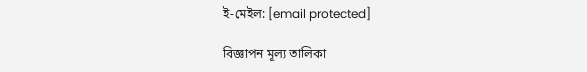ই-মেইল: [email protected]

বিজ্ঞাপন মূল্য তালিকা